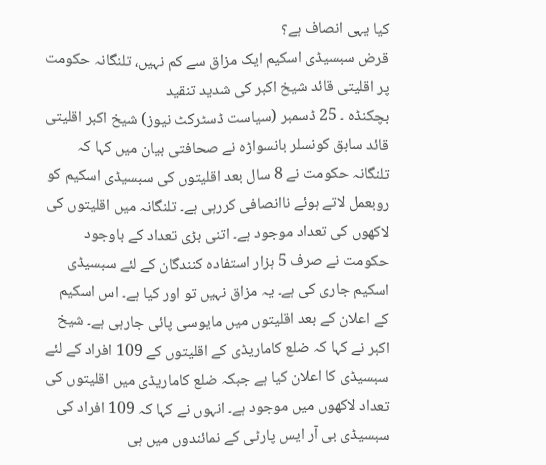کیا یہی انصاف ہے؟
قرض سبسیڈی اسکیم ایک مزاق سے کم نہیں، تلنگانہ حکومت پر اقلیتی قائد شیخ اکبر کی شدید تنقید
بچکنڈہ ۔ 25 ڈسمبر (سیاست ڈسٹرکٹ نیوز) شیخ اکبر اقلیتی قائد سابق کونسلر بانسواڑہ نے صحافتی بیان میں کہا کہ تلنگانہ حکومت نے 8 سال بعد اقلیتوں کی سبسیڈی اسکیم کو روبعمل لاتے ہوئے ناانصافی کررہی ہے۔ تلنگانہ میں اقلیتوں کی لاکھوں کی تعداد موجود ہے۔ اتنی بڑی تعداد کے باوجود حکومت نے صرف 5 ہزار استفادہ کنندگان کے لئے سبسیڈی اسکیم جاری کی ہے۔ یہ مزاق نہیں تو اور کیا ہے۔ اس اسکیم کے اعلان کے بعد اقلیتوں میں مایوسی پائی جارہی ہے۔ شیخ اکبر نے کہا کہ ضلع کاماریڈی کے اقلیتوں کے 109 افراد کے لئے سبسیڈی کا اعلان کیا ہے جبکہ ضلع کاماریڈی میں اقلیتوں کی تعداد لاکھوں میں موجود ہے۔ انہوں نے کہا کہ 109 افراد کی سبسیڈی بی آر ایس پارٹی کے نمائندوں میں ہی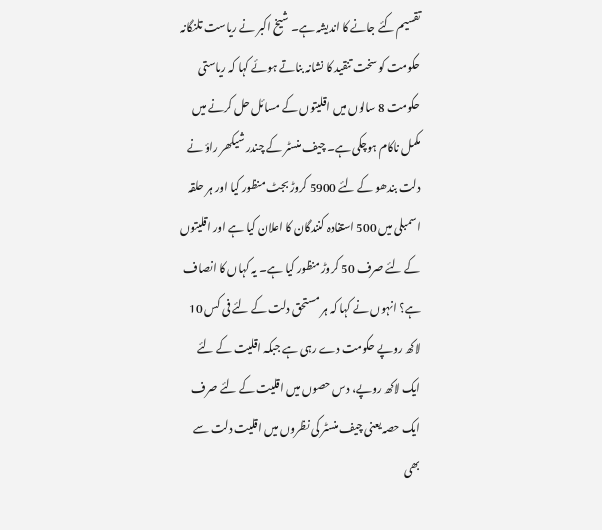تقسیم کئے جانے کا اندیشہ ہے۔ شیخ اکبر نے ریاست تلنگانہ حکومت کو سخت تنقید کا نشانہ بناتے ہوئے کہا کہ ریاستی حکومت 8 سالوں میں اقلیتوں کے مسائل حل کرنے میں مکمل ناکام ہوچکی ہے۔ چیف منسٹر کے چندر شیکھر راؤ نے دلت بندھو کے لئے 5900 کروڑ بجٹ منظور کیا اور ہر حلقہ اسمبلی میں 500 استفادہ کنندگان کا اعلان کیا ہے اور اقلیتوں کے لئے صرف 50 کروڑ منظور کیا ہے۔ یہ کہاں کا انصاف ہے؟ انہوں نے کہا کہ ہر مستحق دلت کے لئے فی کس 10 لاکھ روپے حکومت دے رہی ہے جبکہ اقلیت کے لئے ایک لاکھ روپے، دس حصوں میں اقلیت کے لئے صرف ایک حصہ یعنی چیف منسٹر کی نظروں میں اقلیت دلت سے بھی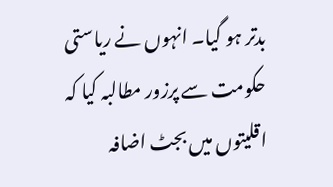بدتر ہو گیا۔ انہوں نے ریاستی حکومت سے پرزور مطالبہ کیا کہ اقلیتوں میں بجٹ اضافہ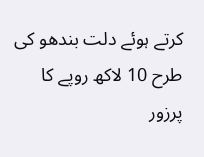کرتے ہوئے دلت بندھو کی طرح 10 لاکھ روپے کا پرزور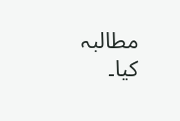مطالبہ کیا۔